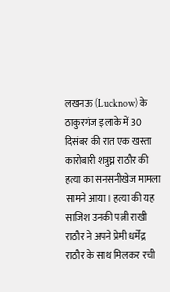लखनऊ (Lucknow) के ठाकुरगंज इलाके में 30 दिसंबर की रात एक खस्ता कारोबारी शत्रुघ्न राठौर की हत्या का सनसनीखेज मामला सामने आया। हत्या की यह साजिश उनकी पत्नी राखी राठौर ने अपने प्रेमी धर्मेंद्र राठौर के साथ मिलकर रची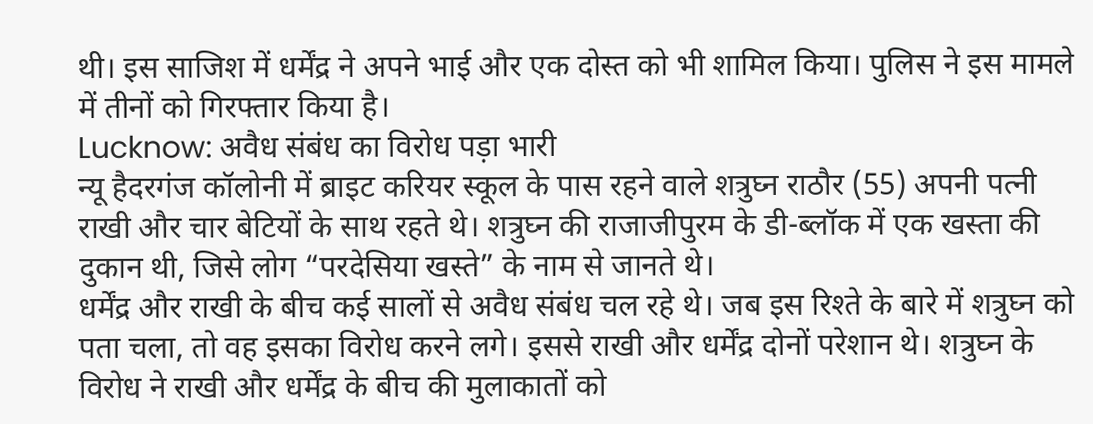थी। इस साजिश में धर्मेंद्र ने अपने भाई और एक दोस्त को भी शामिल किया। पुलिस ने इस मामले में तीनों को गिरफ्तार किया है।
Lucknow: अवैध संबंध का विरोध पड़ा भारी
न्यू हैदरगंज कॉलोनी में ब्राइट करियर स्कूल के पास रहने वाले शत्रुघ्न राठौर (55) अपनी पत्नी राखी और चार बेटियों के साथ रहते थे। शत्रुघ्न की राजाजीपुरम के डी-ब्लॉक में एक खस्ता की दुकान थी, जिसे लोग “परदेसिया खस्ते” के नाम से जानते थे।
धर्मेंद्र और राखी के बीच कई सालों से अवैध संबंध चल रहे थे। जब इस रिश्ते के बारे में शत्रुघ्न को पता चला, तो वह इसका विरोध करने लगे। इससे राखी और धर्मेंद्र दोनों परेशान थे। शत्रुघ्न के विरोध ने राखी और धर्मेंद्र के बीच की मुलाकातों को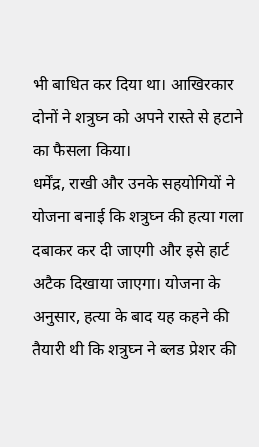भी बाधित कर दिया था। आखिरकार दोनों ने शत्रुघ्न को अपने रास्ते से हटाने का फैसला किया।
धर्मेंद्र, राखी और उनके सहयोगियों ने योजना बनाई कि शत्रुघ्न की हत्या गला दबाकर कर दी जाएगी और इसे हार्ट अटैक दिखाया जाएगा। योजना के अनुसार, हत्या के बाद यह कहने की तैयारी थी कि शत्रुघ्न ने ब्लड प्रेशर की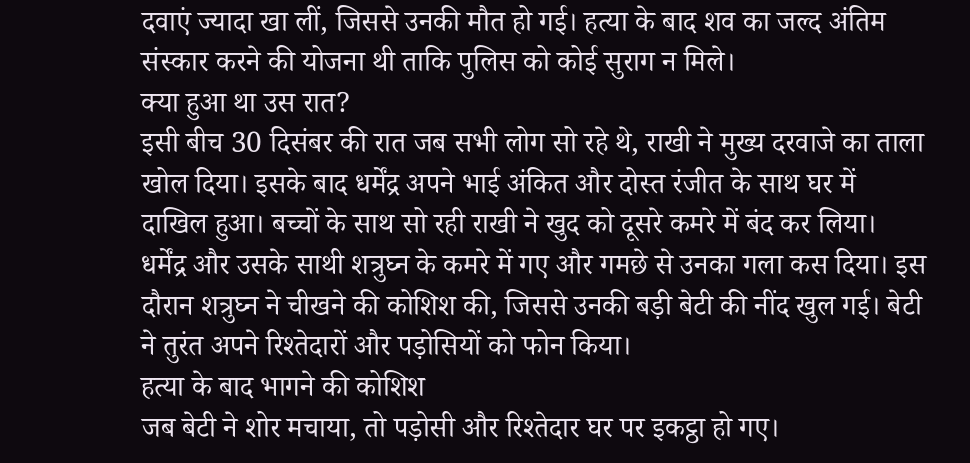दवाएं ज्यादा खा लीं, जिससे उनकी मौत हो गई। हत्या के बाद शव का जल्द अंतिम संस्कार करने की योजना थी ताकि पुलिस को कोई सुराग न मिले।
क्या हुआ था उस रात?
इसी बीच 30 दिसंबर की रात जब सभी लोग सो रहे थे, राखी ने मुख्य दरवाजे का ताला खोल दिया। इसके बाद धर्मेंद्र अपने भाई अंकित और दोस्त रंजीत के साथ घर में दाखिल हुआ। बच्चों के साथ सो रही राखी ने खुद को दूसरे कमरे में बंद कर लिया।
धर्मेंद्र और उसके साथी शत्रुघ्न के कमरे में गए और गमछे से उनका गला कस दिया। इस दौरान शत्रुघ्न ने चीखने की कोशिश की, जिससे उनकी बड़ी बेटी की नींद खुल गई। बेटी ने तुरंत अपने रिश्तेदारों और पड़ोसियों को फोन किया।
हत्या के बाद भागने की कोशिश
जब बेटी ने शोर मचाया, तो पड़ोसी और रिश्तेदार घर पर इकट्ठा हो गए।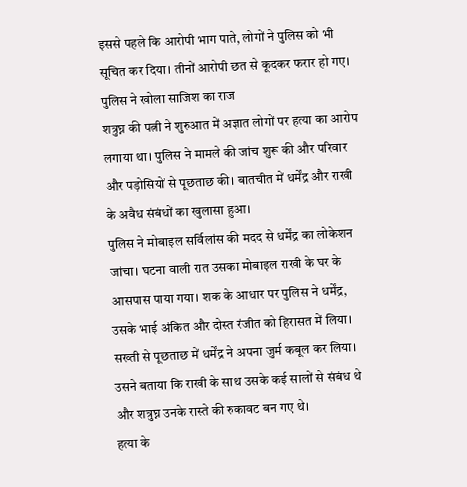इससे पहले कि आरोपी भाग पाते, लोगों ने पुलिस को भी सूचित कर दिया। तीनों आरोपी छत से कूदकर फरार हो गए।
पुलिस ने खोला साजिश का राज
शत्रुघ्न की पत्नी ने शुरुआत में अज्ञात लोगों पर हत्या का आरोप लगाया था। पुलिस ने मामले की जांच शुरू की और परिवार और पड़ोसियों से पूछताछ की। बातचीत में धर्मेंद्र और राखी के अवैध संबंधों का खुलासा हुआ।
पुलिस ने मोबाइल सर्विलांस की मदद से धर्मेंद्र का लोकेशन जांचा। घटना वाली रात उसका मोबाइल राखी के घर के आसपास पाया गया। शक के आधार पर पुलिस ने धर्मेंद्र, उसके भाई अंकित और दोस्त रंजीत को हिरासत में लिया। सख्ती से पूछताछ में धर्मेंद्र ने अपना जुर्म कबूल कर लिया। उसने बताया कि राखी के साथ उसके कई सालों से संबंध थे और शत्रुघ्न उनके रास्ते की रुकावट बन गए थे।
हत्या के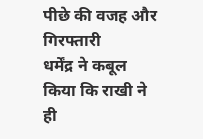पीछे की वजह और गिरफ्तारी
धर्मेंद्र ने कबूल किया कि राखी ने ही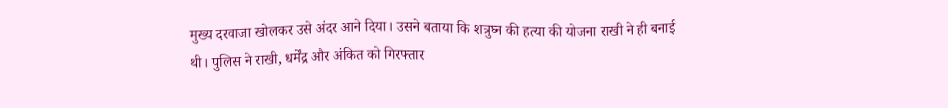मुख्य दरवाजा खोलकर उसे अंदर आने दिया। उसने बताया कि शत्रुघ्न की हत्या की योजना राखी ने ही बनाई थी। पुलिस ने राखी, धर्मेंद्र और अंकित को गिरफ्तार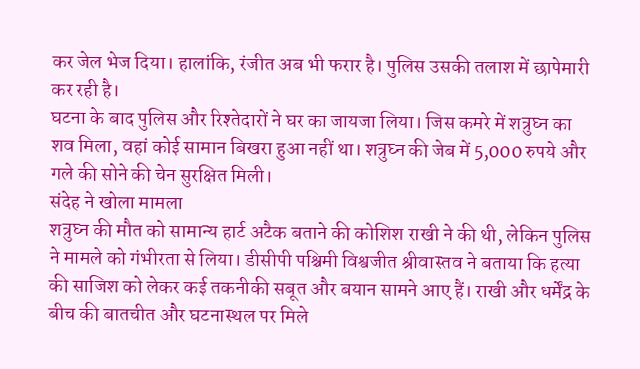कर जेल भेज दिया। हालांकि, रंजीत अब भी फरार है। पुलिस उसकी तलाश में छापेमारी कर रही है।
घटना के बाद पुलिस और रिश्तेदारों ने घर का जायजा लिया। जिस कमरे में शत्रुघ्न का शव मिला, वहां कोई सामान बिखरा हुआ नहीं था। शत्रुघ्न की जेब में 5,000 रुपये और गले की सोने की चेन सुरक्षित मिली।
संदेह ने खोला मामला
शत्रुघ्न की मौत को सामान्य हार्ट अटैक बताने की कोशिश राखी ने की थी, लेकिन पुलिस ने मामले को गंभीरता से लिया। डीसीपी पश्चिमी विश्वजीत श्रीवास्तव ने बताया कि हत्या की साजिश को लेकर कई तकनीकी सबूत और बयान सामने आए हैं। राखी और धर्मेंद्र के बीच की बातचीत और घटनास्थल पर मिले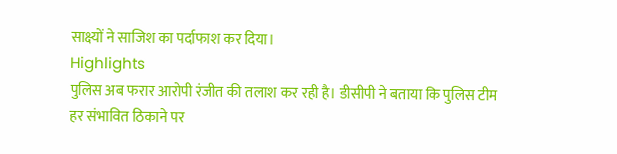साक्ष्यों ने साजिश का पर्दाफाश कर दिया।
Highlights
पुलिस अब फरार आरोपी रंजीत की तलाश कर रही है। डीसीपी ने बताया कि पुलिस टीम हर संभावित ठिकाने पर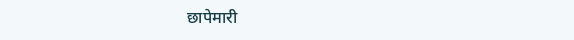छापेमारी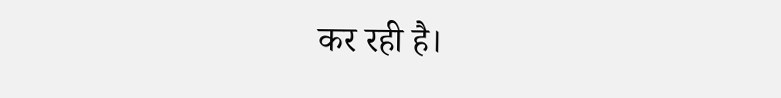कर रही है।